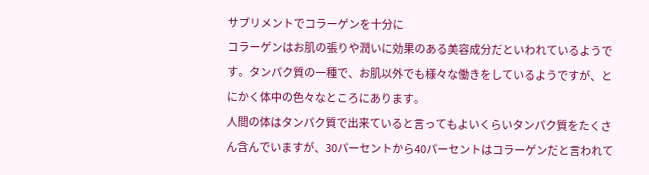サプリメントでコラーゲンを十分に
コラーゲンはお肌の張りや潤いに効果のある美容成分だといわれているようです。タンパク質の一種で、お肌以外でも様々な働きをしているようですが、とにかく体中の色々なところにあります。
人間の体はタンパク質で出来ていると言ってもよいくらいタンパク質をたくさん含んでいますが、30パーセントから40パーセントはコラーゲンだと言われて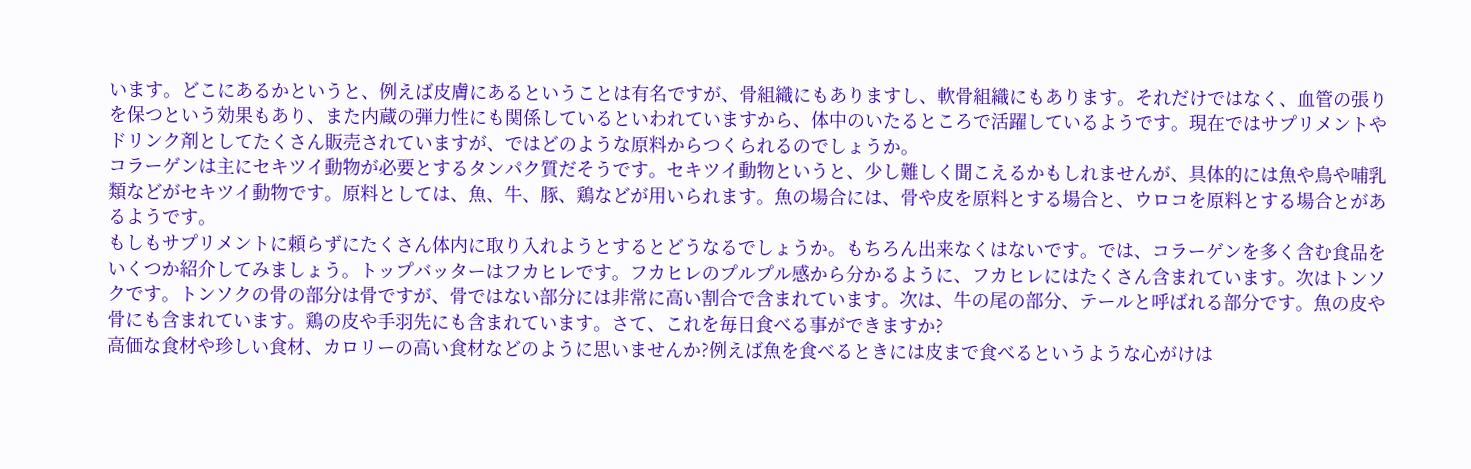います。どこにあるかというと、例えば皮膚にあるということは有名ですが、骨組織にもありますし、軟骨組織にもあります。それだけではなく、血管の張りを保つという効果もあり、また内蔵の弾力性にも関係しているといわれていますから、体中のいたるところで活躍しているようです。現在ではサプリメントやドリンク剤としてたくさん販売されていますが、ではどのような原料からつくられるのでしょうか。
コラーゲンは主にセキツイ動物が必要とするタンパク質だそうです。セキツイ動物というと、少し難しく聞こえるかもしれませんが、具体的には魚や鳥や哺乳類などがセキツイ動物です。原料としては、魚、牛、豚、鶏などが用いられます。魚の場合には、骨や皮を原料とする場合と、ウロコを原料とする場合とがあるようです。
もしもサプリメントに頼らずにたくさん体内に取り入れようとするとどうなるでしょうか。もちろん出来なくはないです。では、コラーゲンを多く含む食品をいくつか紹介してみましょう。トップバッターはフカヒレです。フカヒレのプルプル感から分かるように、フカヒレにはたくさん含まれています。次はトンソクです。トンソクの骨の部分は骨ですが、骨ではない部分には非常に高い割合で含まれています。次は、牛の尾の部分、テールと呼ばれる部分です。魚の皮や骨にも含まれています。鶏の皮や手羽先にも含まれています。さて、これを毎日食べる事ができますか?
高価な食材や珍しい食材、カロリーの高い食材などのように思いませんか?例えば魚を食べるときには皮まで食べるというような心がけは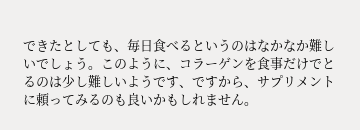できたとしても、毎日食べるというのはなかなか難しいでしょう。このように、コラーゲンを食事だけでとるのは少し難しいようです、ですから、サプリメントに頼ってみるのも良いかもしれません。